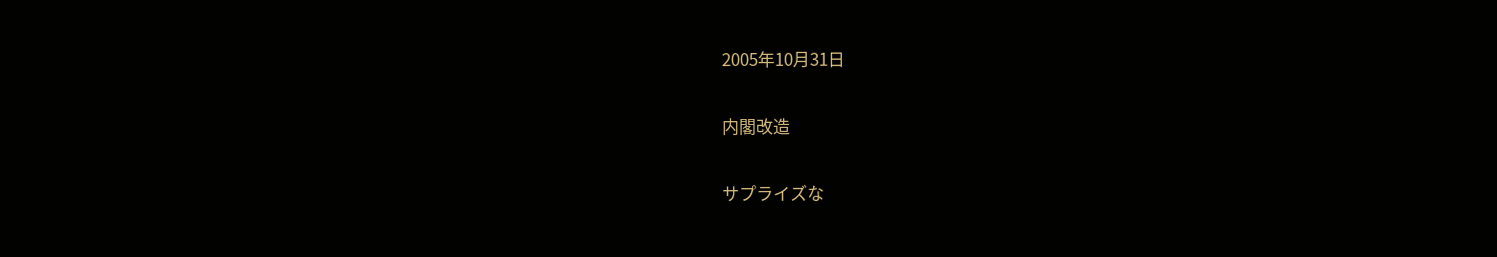2005年10月31日

内閣改造

サプライズな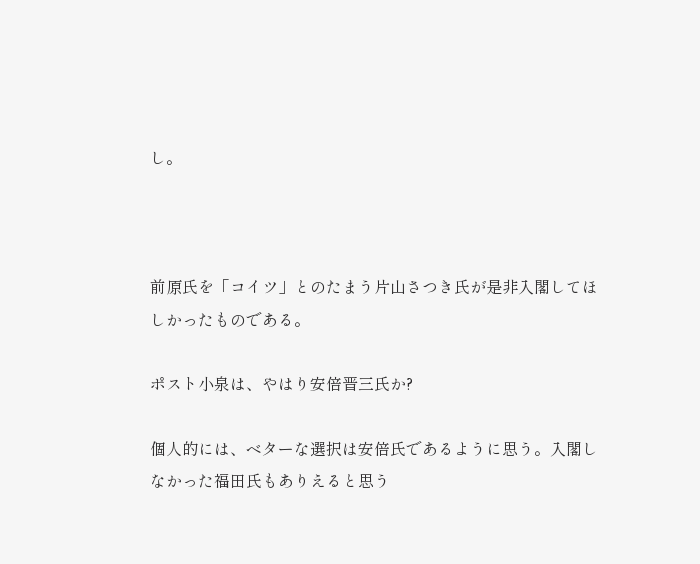し。



前原氏を「コイツ」とのたまう片山さつき氏が是非入閣してほしかったものである。

ポスト小泉は、やはり安倍晋三氏か?

個人的には、ベターな選択は安倍氏であるように思う。入閣しなかった福田氏もありえると思う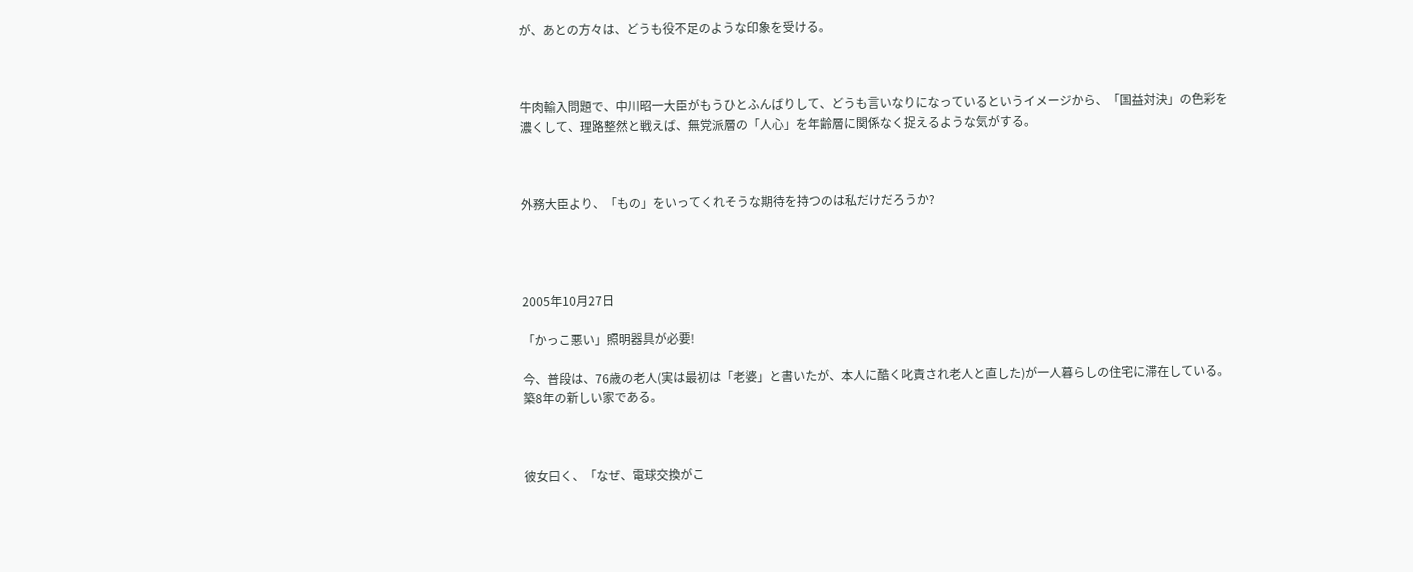が、あとの方々は、どうも役不足のような印象を受ける。



牛肉輸入問題で、中川昭一大臣がもうひとふんばりして、どうも言いなりになっているというイメージから、「国益対決」の色彩を濃くして、理路整然と戦えば、無党派層の「人心」を年齢層に関係なく捉えるような気がする。



外務大臣より、「もの」をいってくれそうな期待を持つのは私だけだろうか?




2005年10月27日

「かっこ悪い」照明器具が必要!

今、普段は、76歳の老人(実は最初は「老婆」と書いたが、本人に酷く叱責され老人と直した)が一人暮らしの住宅に滞在している。築8年の新しい家である。



彼女曰く、「なぜ、電球交換がこ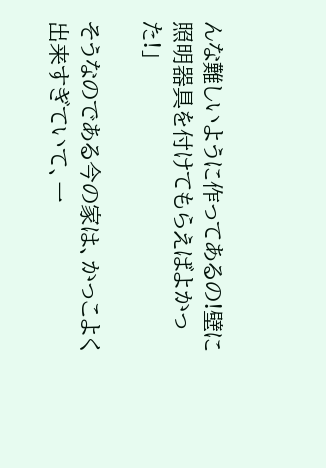んな難しいように作ってあるの!壁に照明器具を付けてもらえばよかった!」

そうなのである今の家は、かっこよく出来すぎていて、一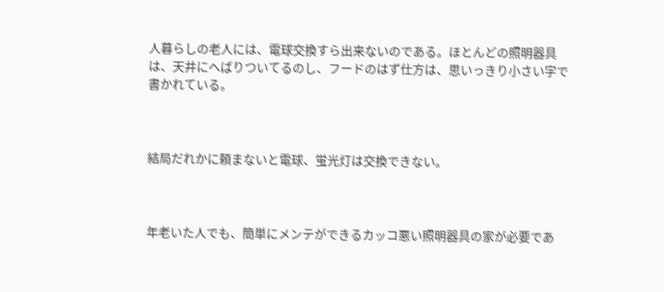人暮らしの老人には、電球交換すら出来ないのである。ほとんどの照明器具は、天井にへばりついてるのし、フードのはず仕方は、思いっきり小さい字で書かれている。



結局だれかに頼まないと電球、蛍光灯は交換できない。



年老いた人でも、簡単にメンテができるカッコ悪い照明器具の家が必要であ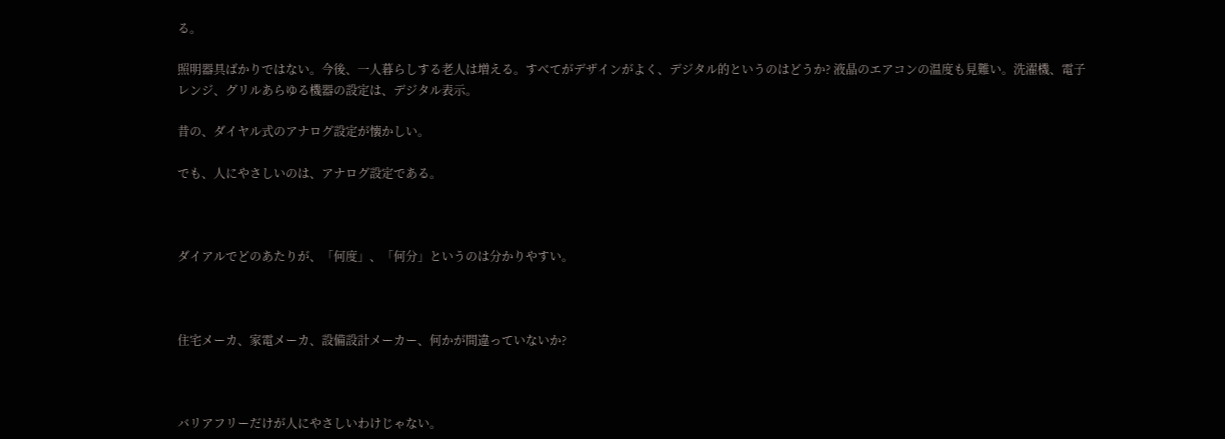る。

照明器具ばかりではない。今後、一人暮らしする老人は増える。すべてがデザインがよく、デジタル的というのはどうか? 液晶のエアコンの温度も見難い。洗濯機、電子レンジ、グリルあらゆる機器の設定は、デジタル表示。

昔の、ダイヤル式のアナログ設定が懐かしい。

でも、人にやさしいのは、アナログ設定である。



ダイアルでどのあたりが、「何度」、「何分」というのは分かりやすい。



住宅メーカ、家電メーカ、設備設計メーカー、何かが間違っていないか?



バリアフリーだけが人にやさしいわけじゃない。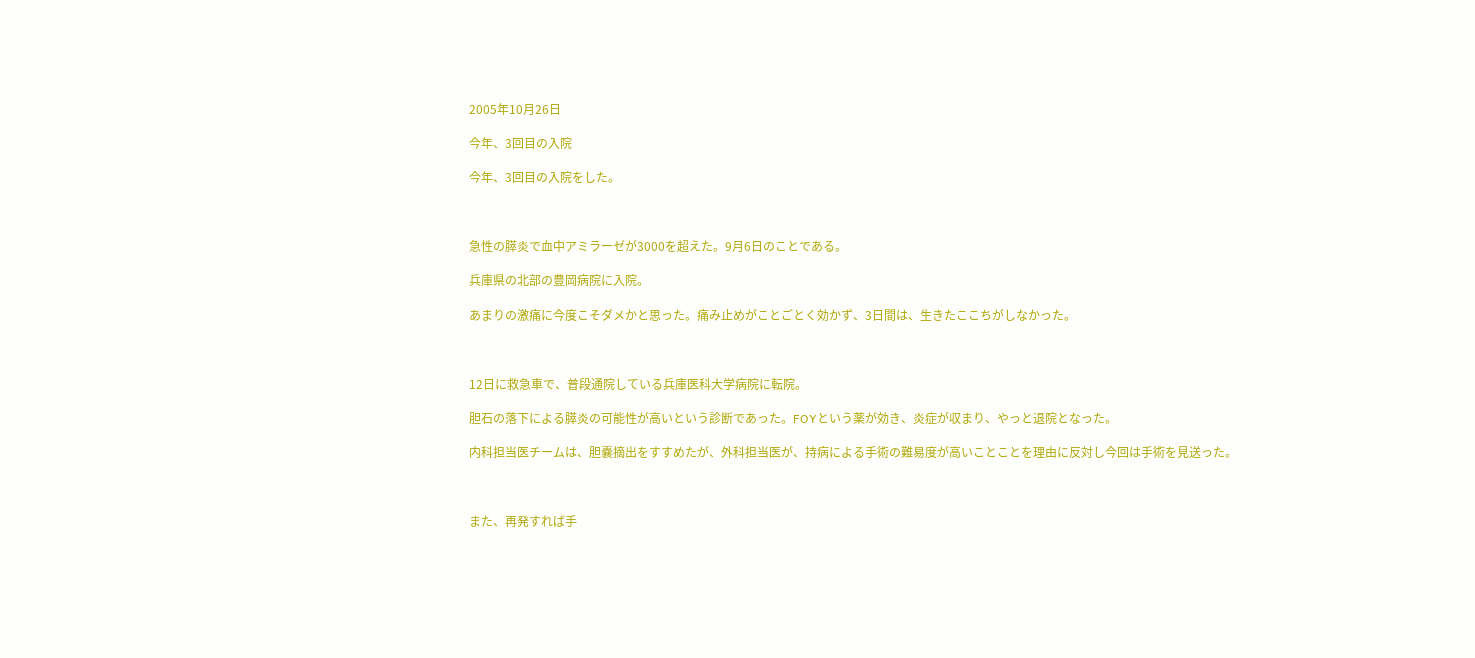2005年10月26日

今年、3回目の入院

今年、3回目の入院をした。



急性の膵炎で血中アミラーゼが3000を超えた。9月6日のことである。

兵庫県の北部の豊岡病院に入院。

あまりの激痛に今度こそダメかと思った。痛み止めがことごとく効かず、3日間は、生きたここちがしなかった。



12日に救急車で、普段通院している兵庫医科大学病院に転院。

胆石の落下による膵炎の可能性が高いという診断であった。FOYという薬が効き、炎症が収まり、やっと退院となった。

内科担当医チームは、胆嚢摘出をすすめたが、外科担当医が、持病による手術の難易度が高いことことを理由に反対し今回は手術を見送った。



また、再発すれば手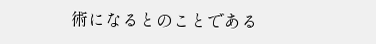術になるとのことである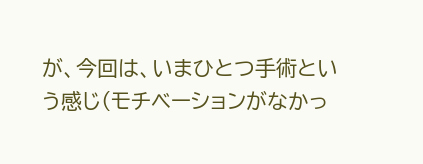が、今回は、いまひとつ手術という感じ(モチベーションがなかっ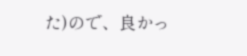た)ので、良かっ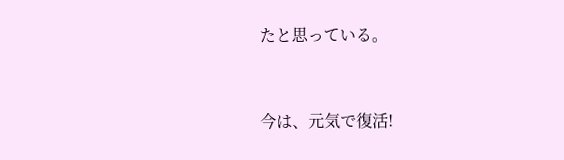たと思っている。



今は、元気で復活!